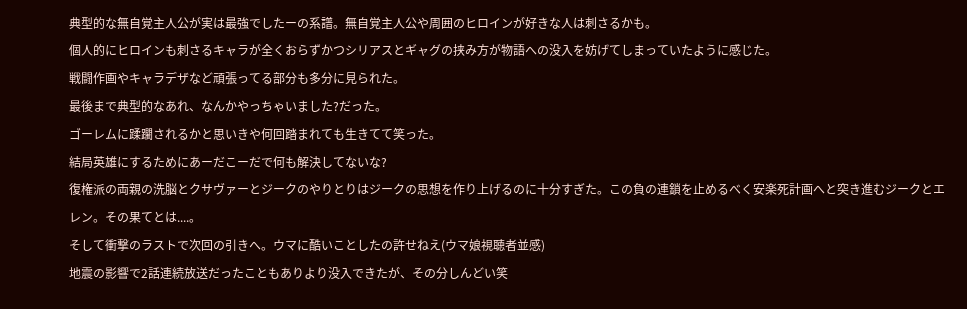典型的な無自覚主人公が実は最強でしたーの系譜。無自覚主人公や周囲のヒロインが好きな人は刺さるかも。
個人的にヒロインも刺さるキャラが全くおらずかつシリアスとギャグの挟み方が物語への没入を妨げてしまっていたように感じた。
戦闘作画やキャラデザなど頑張ってる部分も多分に見られた。
最後まで典型的なあれ、なんかやっちゃいました?だった。
ゴーレムに蹂躙されるかと思いきや何回踏まれても生きてて笑った。
結局英雄にするためにあーだこーだで何も解決してないな?
復権派の両親の洗脳とクサヴァーとジークのやりとりはジークの思想を作り上げるのに十分すぎた。この負の連鎖を止めるべく安楽死計画へと突き進むジークとエレン。その果てとは....。
そして衝撃のラストで次回の引きへ。ウマに酷いことしたの許せねえ(ウマ娘視聴者並感)
地震の影響で2話連続放送だったこともありより没入できたが、その分しんどい笑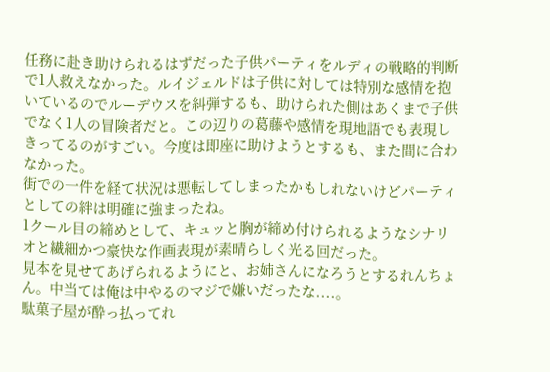任務に赴き助けられるはずだった子供パーティをルディの戦略的判断で1人救えなかった。ルイジェルドは子供に対しては特別な感情を抱いているのでルーデウスを糾弾するも、助けられた側はあくまで子供でなく1人の冒険者だと。この辺りの葛藤や感情を現地語でも表現しきってるのがすごい。今度は即座に助けようとするも、また間に合わなかった。
街での一件を経て状況は悪転してしまったかもしれないけどパーティとしての絆は明確に強まったね。
1クール目の締めとして、キュッと胸が締め付けられるようなシナリオと繊細かつ豪快な作画表現が素晴らしく光る回だった。
見本を見せてあげられるようにと、お姉さんになろうとするれんちょん。中当ては俺は中やるのマジで嫌いだったな....。
駄菓子屋が酔っ払ってれ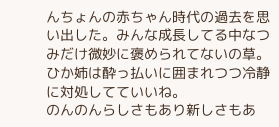んちょんの赤ちゃん時代の過去を思い出した。みんな成長してる中なつみだけ微妙に褒められてないの草。
ひか姉は酔っ払いに囲まれつつ冷静に対処してていいね。
のんのんらしさもあり新しさもあ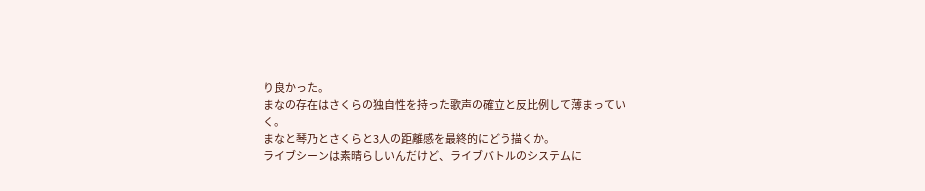り良かった。
まなの存在はさくらの独自性を持った歌声の確立と反比例して薄まっていく。
まなと琴乃とさくらと3人の距離感を最終的にどう描くか。
ライブシーンは素晴らしいんだけど、ライブバトルのシステムに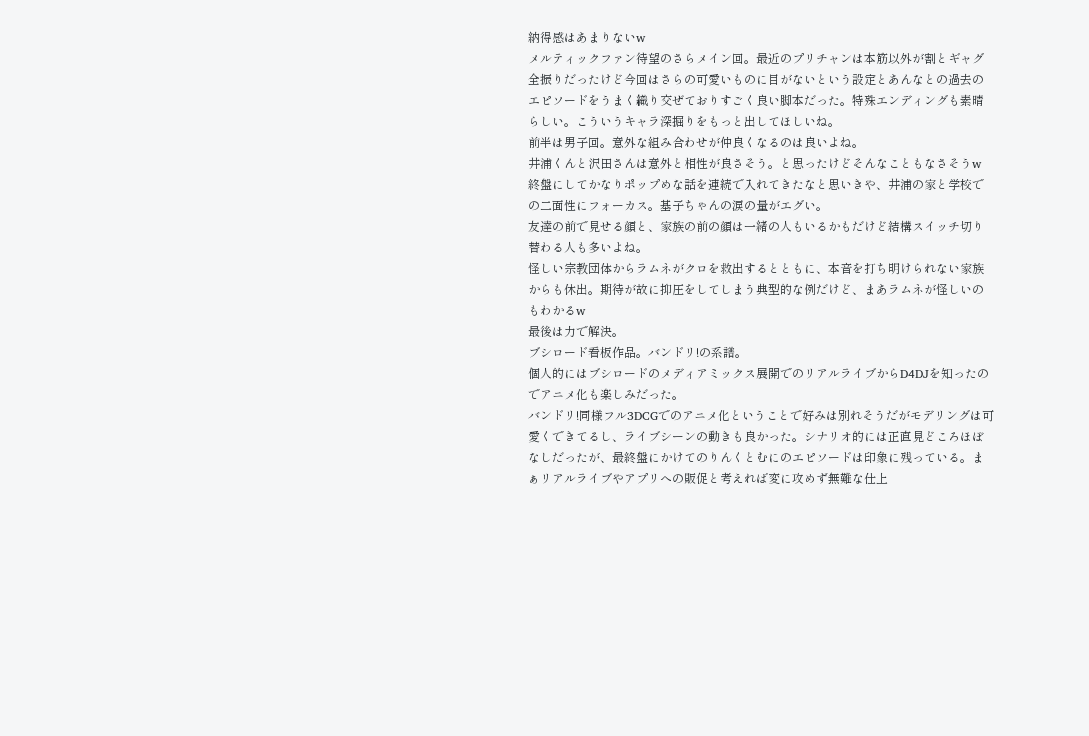納得感はあまりないw
メルティックファン待望のさらメイン回。最近のプリチャンは本筋以外が割とギャグ全振りだったけど今回はさらの可愛いものに目がないという設定とあんなとの過去のエピソードをうまく織り交ぜておりすごく良い脚本だった。特殊エンディングも素晴らしい。こういうキャラ深掘りをもっと出してほしいね。
前半は男子回。意外な組み合わせが仲良くなるのは良いよね。
井浦くんと沢田さんは意外と相性が良さそう。と思ったけどそんなこともなさそうw
終盤にしてかなりポップめな話を連続で入れてきたなと思いきや、井浦の家と学校での二面性にフォーカス。基子ちゃんの涙の量がエグい。
友達の前で見せる顔と、家族の前の顔は一緒の人もいるかもだけど結構スイッチ切り替わる人も多いよね。
怪しい宗教団体からラムネがクロを救出するとともに、本音を打ち明けられない家族からも休出。期待が故に抑圧をしてしまう典型的な例だけど、まあラムネが怪しいのもわかるw
最後は力で解決。
ブシロード看板作品。バンドリ!の系譜。
個人的にはブシロードのメディアミックス展開でのリアルライブからD4DJを知ったのでアニメ化も楽しみだった。
バンドリ!同様フル3DCGでのアニメ化ということで好みは別れそうだがモデリングは可愛くできてるし、ライブシーンの動きも良かった。シナリオ的には正直見どころほぼなしだったが、最終盤にかけてのりんくとむにのエピソードは印象に残っている。まぁリアルライブやアプリへの販促と考えれば変に攻めず無難な仕上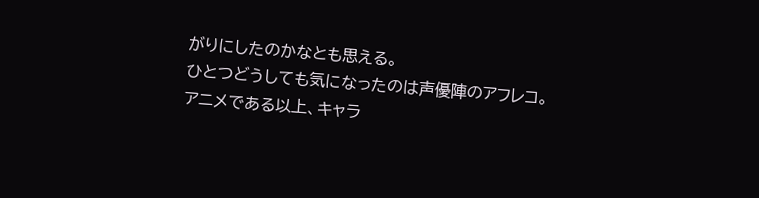がりにしたのかなとも思える。
ひとつどうしても気になったのは声優陣のアフレコ。
アニメである以上、キャラ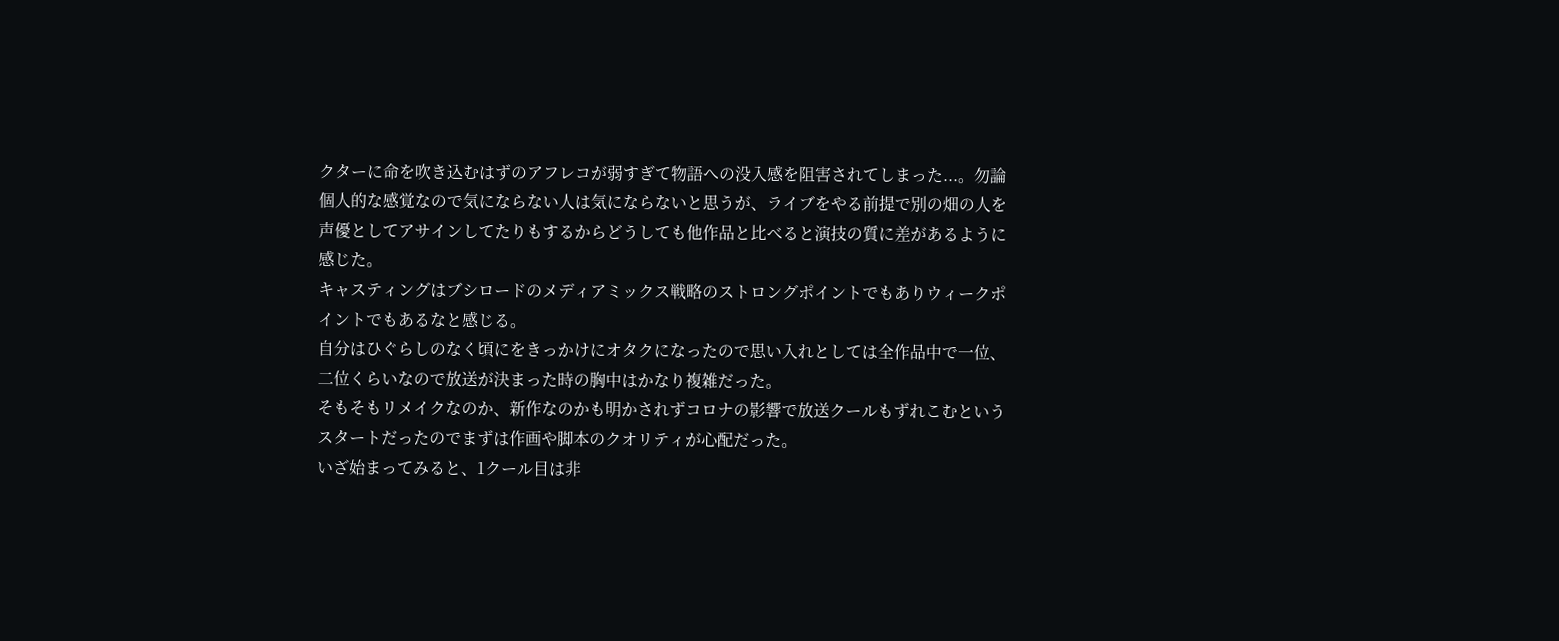クターに命を吹き込むはずのアフレコが弱すぎて物語への没入感を阻害されてしまった...。勿論個人的な感覚なので気にならない人は気にならないと思うが、ライブをやる前提で別の畑の人を声優としてアサインしてたりもするからどうしても他作品と比べると演技の質に差があるように感じた。
キャスティングはブシロードのメディアミックス戦略のストロングポイントでもありウィークポイントでもあるなと感じる。
自分はひぐらしのなく頃にをきっかけにオタクになったので思い入れとしては全作品中で一位、二位くらいなので放送が決まった時の胸中はかなり複雑だった。
そもそもリメイクなのか、新作なのかも明かされずコロナの影響で放送クールもずれこむというスタートだったのでまずは作画や脚本のクオリティが心配だった。
いざ始まってみると、1クール目は非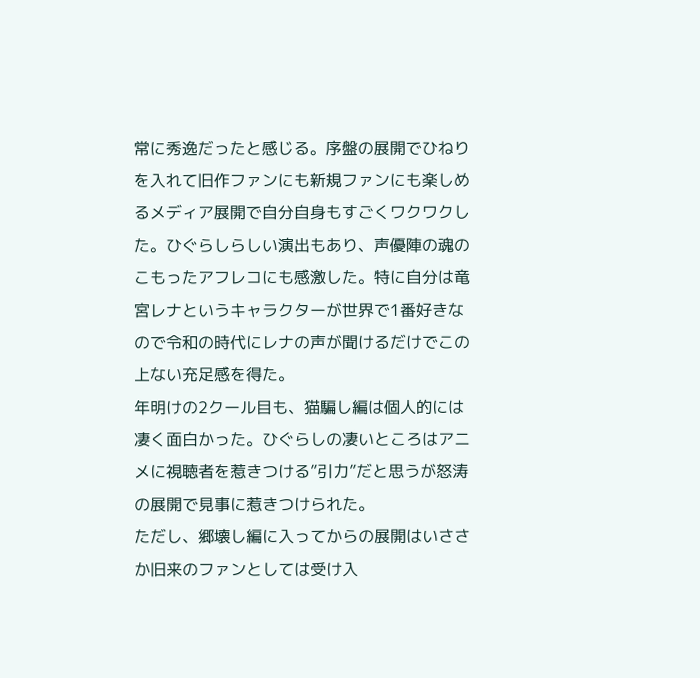常に秀逸だったと感じる。序盤の展開でひねりを入れて旧作ファンにも新規ファンにも楽しめるメディア展開で自分自身もすごくワクワクした。ひぐらしらしい演出もあり、声優陣の魂のこもったアフレコにも感激した。特に自分は竜宮レナというキャラクターが世界で1番好きなので令和の時代にレナの声が聞けるだけでこの上ない充足感を得た。
年明けの2クール目も、猫騙し編は個人的には凄く面白かった。ひぐらしの凄いところはアニメに視聴者を惹きつける”引力”だと思うが怒涛の展開で見事に惹きつけられた。
ただし、郷壊し編に入ってからの展開はいささか旧来のファンとしては受け入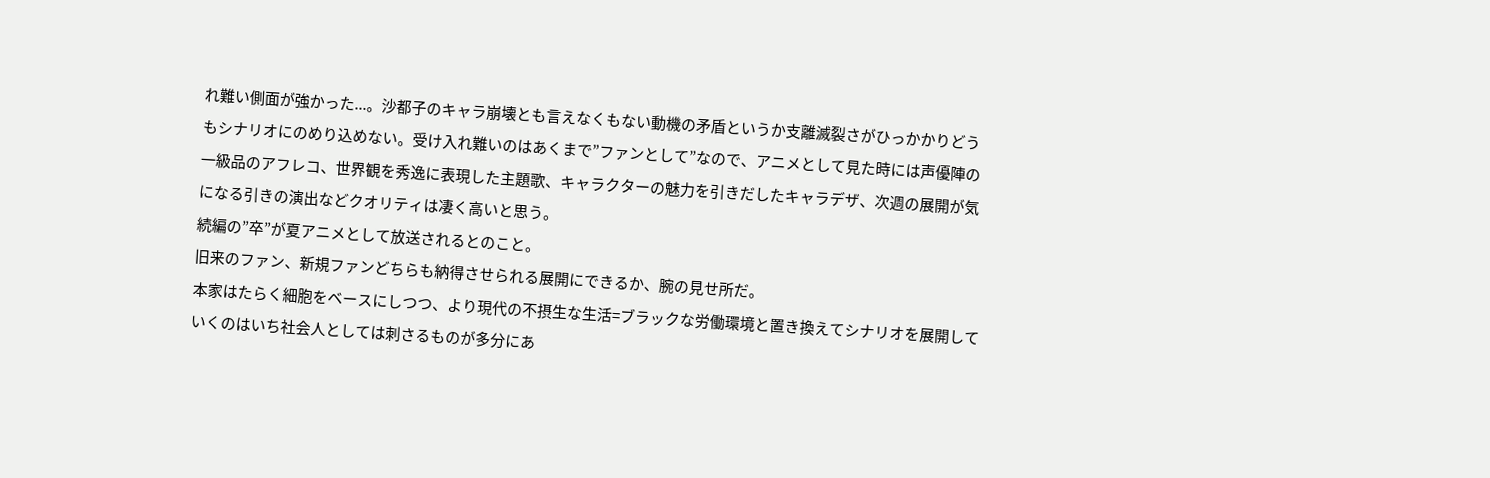れ難い側面が強かった...。沙都子のキャラ崩壊とも言えなくもない動機の矛盾というか支離滅裂さがひっかかりどうもシナリオにのめり込めない。受け入れ難いのはあくまで”ファンとして”なので、アニメとして見た時には声優陣の一級品のアフレコ、世界観を秀逸に表現した主題歌、キャラクターの魅力を引きだしたキャラデザ、次週の展開が気になる引きの演出などクオリティは凄く高いと思う。
続編の”卒”が夏アニメとして放送されるとのこと。
旧来のファン、新規ファンどちらも納得させられる展開にできるか、腕の見せ所だ。
本家はたらく細胞をベースにしつつ、より現代の不摂生な生活=ブラックな労働環境と置き換えてシナリオを展開していくのはいち社会人としては刺さるものが多分にあ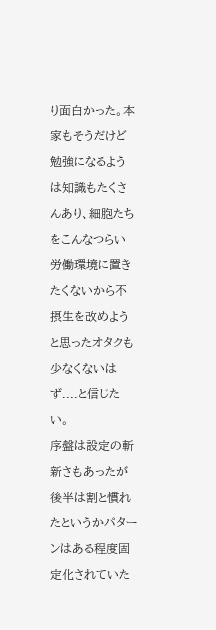り面白かった。本家もそうだけど勉強になるようは知識もたくさんあり、細胞たちをこんなつらい労働環境に置きたくないから不摂生を改めようと思ったオタクも少なくないはず....と信じたい。
序盤は設定の斬新さもあったが後半は割と慣れたというかパターンはある程度固定化されていた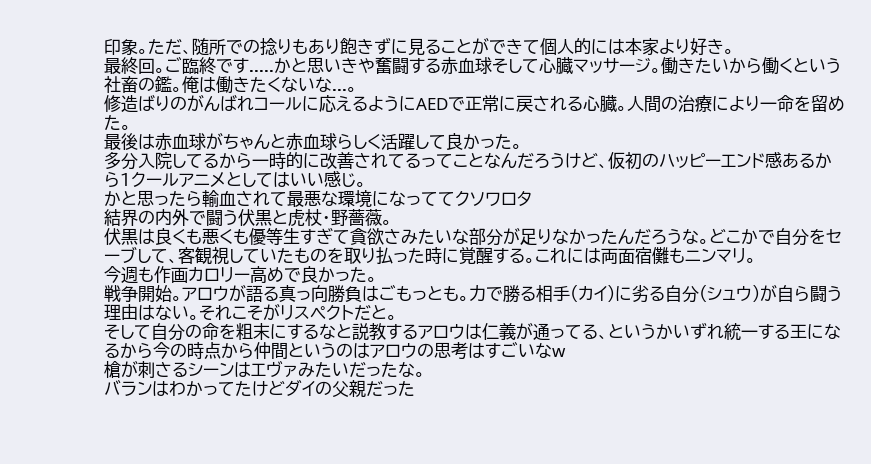印象。ただ、随所での捻りもあり飽きずに見ることができて個人的には本家より好き。
最終回。ご臨終です.....かと思いきや奮闘する赤血球そして心臓マッサージ。働きたいから働くという社畜の鑑。俺は働きたくないな...。
修造ばりのがんばれコールに応えるようにAEDで正常に戻される心臓。人間の治療により一命を留めた。
最後は赤血球がちゃんと赤血球らしく活躍して良かった。
多分入院してるから一時的に改善されてるってことなんだろうけど、仮初のハッピーエンド感あるから1クールアニメとしてはいい感じ。
かと思ったら輸血されて最悪な環境になっててクソワロタ
結界の内外で闘う伏黒と虎杖・野薔薇。
伏黒は良くも悪くも優等生すぎて貪欲さみたいな部分が足りなかったんだろうな。どこかで自分をセーブして、客観視していたものを取り払った時に覚醒する。これには両面宿儺もニンマリ。
今週も作画カロリー高めで良かった。
戦争開始。アロウが語る真っ向勝負はごもっとも。力で勝る相手(カイ)に劣る自分(シュウ)が自ら闘う理由はない。それこそがリスペクトだと。
そして自分の命を粗末にするなと説教するアロウは仁義が通ってる、というかいずれ統一する王になるから今の時点から仲間というのはアロウの思考はすごいなw
槍が刺さるシーンはエヴァみたいだったな。
バランはわかってたけどダイの父親だった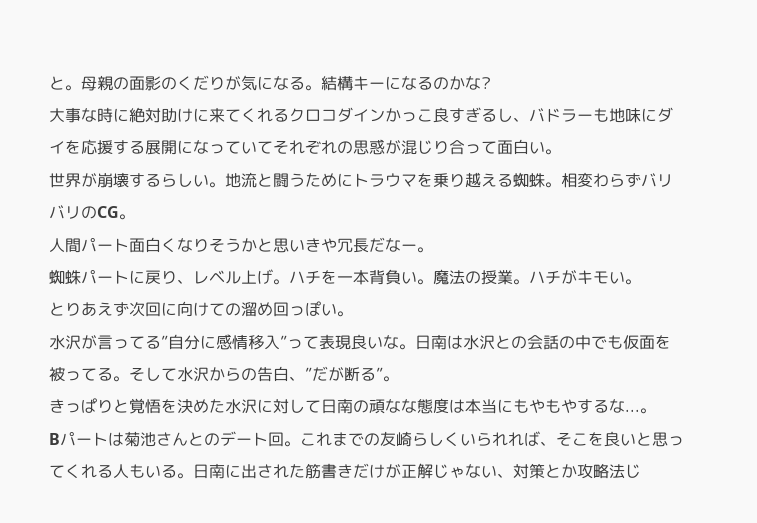と。母親の面影のくだりが気になる。結構キーになるのかな?
大事な時に絶対助けに来てくれるクロコダインかっこ良すぎるし、バドラーも地味にダイを応援する展開になっていてそれぞれの思惑が混じり合って面白い。
世界が崩壊するらしい。地流と闘うためにトラウマを乗り越える蜘蛛。相変わらずバリバリのCG。
人間パート面白くなりそうかと思いきや冗長だなー。
蜘蛛パートに戻り、レベル上げ。ハチを一本背負い。魔法の授業。ハチがキモい。
とりあえず次回に向けての溜め回っぽい。
水沢が言ってる”自分に感情移入”って表現良いな。日南は水沢との会話の中でも仮面を被ってる。そして水沢からの告白、”だが断る”。
きっぱりと覚悟を決めた水沢に対して日南の頑なな態度は本当にもやもやするな...。
Bパートは菊池さんとのデート回。これまでの友崎らしくいられれば、そこを良いと思ってくれる人もいる。日南に出された筋書きだけが正解じゃない、対策とか攻略法じ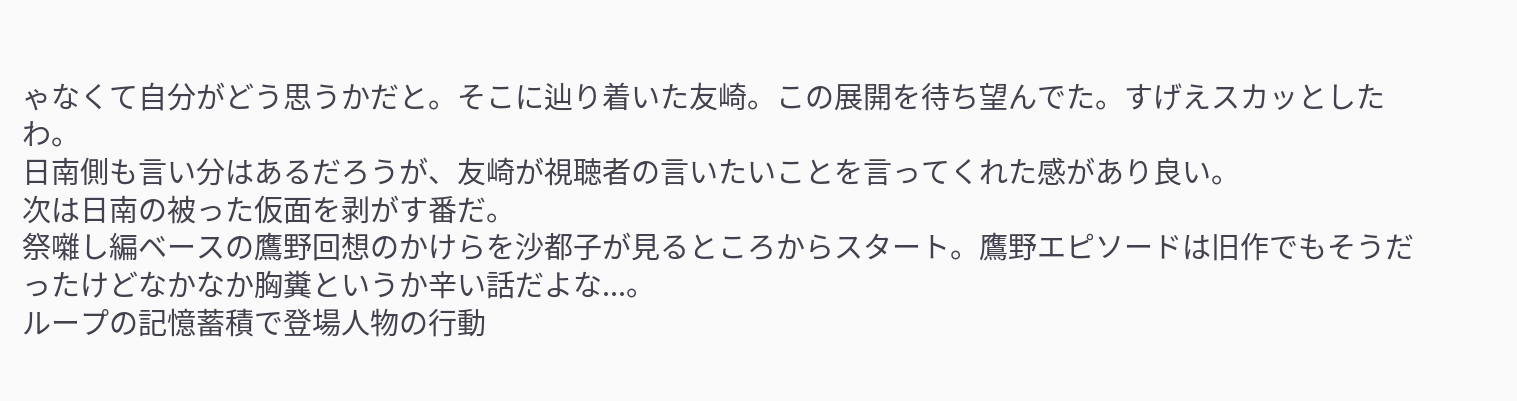ゃなくて自分がどう思うかだと。そこに辿り着いた友崎。この展開を待ち望んでた。すげえスカッとしたわ。
日南側も言い分はあるだろうが、友崎が視聴者の言いたいことを言ってくれた感があり良い。
次は日南の被った仮面を剥がす番だ。
祭囃し編ベースの鷹野回想のかけらを沙都子が見るところからスタート。鷹野エピソードは旧作でもそうだったけどなかなか胸糞というか辛い話だよな...。
ループの記憶蓄積で登場人物の行動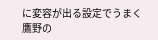に変容が出る設定でうまく鷹野の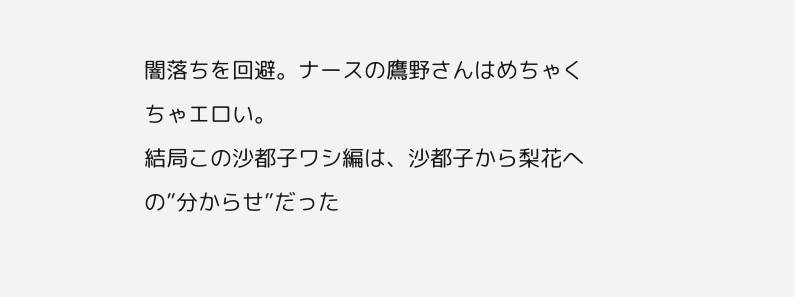闇落ちを回避。ナースの鷹野さんはめちゃくちゃエロい。
結局この沙都子ワシ編は、沙都子から梨花への”分からせ”だった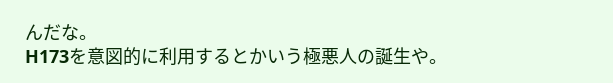んだな。
H173を意図的に利用するとかいう極悪人の誕生や。